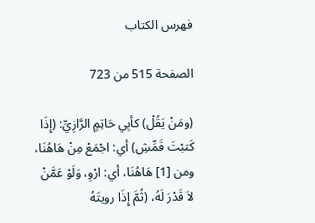فهرس الكتاب

الصفحة 515 من 723

(ومَنْ يَقُلْ) كأبِي حَاتِمٍ الرَّازِيِّ: (إِذَا كَتبْتَ قَمِّشِ) أي: اجْمَعْ مِنْ هَاهُنَا، ومن [1] هَاهُنَا، أي: ارْوِ، وَلَوْ عَمَّنْ لاَ قَدْرَ لَهُ، (ثُمَّ إِذَا رويتَهُ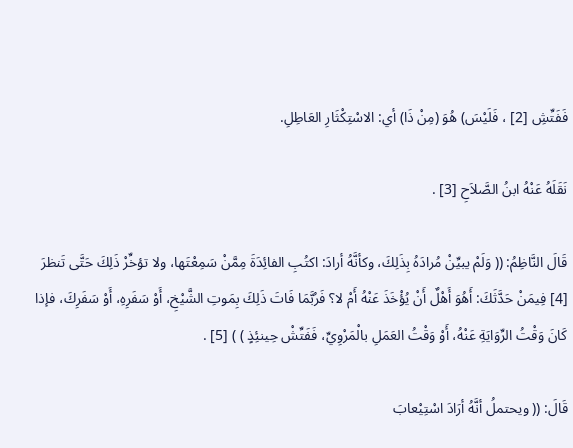فَفَتِّشِ [2] ، فَلَيْسَ) هُوَ (مِنْ ذَا) أي: الاسْتِكْثَارِ العَاطِلِ.

نَقَلَهُ عَنْهُ ابنُ الصَّلاَحِ [3] .

قَالَ النَّاظِمُ: (( وَلَمْ يبيِّنْ مُرادَهُ بِذَلِكَ، وكأنَّهُ أرادَ: اكتُبِ الفائِدَةَ مِمَّنْ سَمِعْتَها، ولا تؤخِّرْ ذَلِكَ حَتَّى تَنظرَ [4] فِيمَنْ حَدَّثَكَ: أَهُوَ أَهْلٌ أَنْ يُؤْخَذَ عَنْهُ أَمْ لا؟ فَرُبَّمَا فَاتَ ذَلِكَ بِمَوتِ الشَّيْخِ، أَوْ سَفَرِهِ، أَوْ سَفَرِكَ، فإذا كَانَ وَقْتُ الرِّوَايَةِ عَنْهُ، أَوْ وَقْتُ العَمَلِ بالْمَرْوِيِّ، فَفَتِّشْ حِينئِذٍ ) ) [5] .

قَالَ: (( ويحتملُ أنَّهُ أرَادَ اسْتِيْعابَ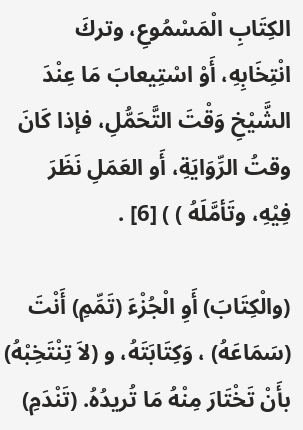الكِتَابِ الْمَسْمُوعِ، وتركَ انْتِخَابِهِ، أَوْ اسْتِيعابَ مَا عِنْدَ الشَّيْخِ وَقْتَ التَّحَمُّلِ، فإذا كَانَ وقتُ الرِّوَايَةِ، أَو العَمَلِ نَظَرَ فِيْهِ، وتَأمَّلَهُ ) ) [6] .

(والْكِتَابَ) أَوِ الْجُزْءَ (تَمِّمِ) أَنْتَ (سَمَاعَهُ) ، وَكِتَابَتَهُ، و (لاَ تِنْتَخِبْهُ) بأَنْ تَخْتَارَ مِنْهُ مَا تُريدُهُ. (تَنْدَمِ)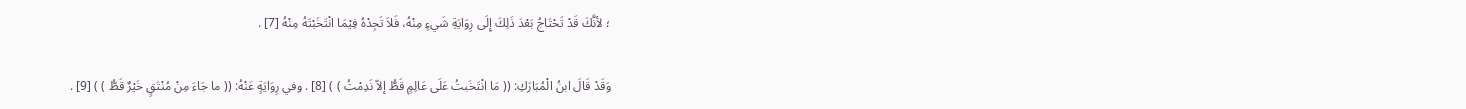؛ لأنَّكَ قَدْ تَحْتَاجُ بَعْدَ ذَلِكَ إِلَى رِوَايَةِ شَيءٍ مِنْهُ، فَلاَ تَجِدْهُ فِيْمَا انْتَخَبْتَهُ مِنْهُ [7] .

وَقَدْ قَالَ ابنُ الْمُبَارَكِ: (( مَا انْتَخَبتُ عَلَى عَالِمٍ قَطُّ إلاّ نَدِمْتُ ) ) [8] . وفي رِوَايَةٍ عَنْهُ: (( ما جَاءَ مِنْ مُنْتَقٍ خَيْرٌ قَطُّ ) ) [9] .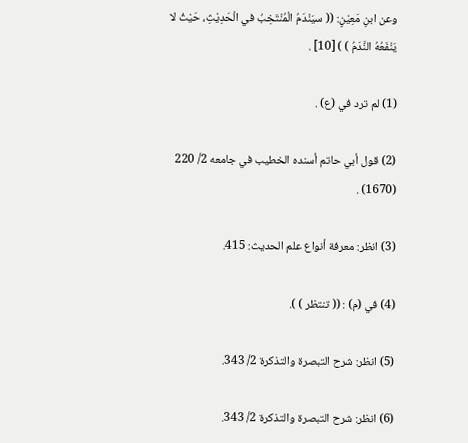وعن ابنِ مَعِيْنٍ: (( سيَنْدَمُ الْمُنْتَخِبُ في الْحَدِيْثِ، حَيْثُ لا يَنْفَعُهُ النَّدَمُ ) ) [10] .

(1) لم ترد في (ع) .

(2) قول أبي حاتم أسنده الخطيب في جامعه 2/ 220 (1670) .

(3) انظر: معرفة أنواع علم الحديث: 415.

(4) في (م) : (( تنتظر ) ).

(5) انظر: شرح التبصرة والتذكرة 2/ 343.

(6) انظر: شرح التبصرة والتذكرة 2/ 343.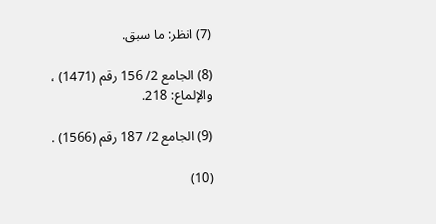(7) انظر: ما سبق.

(8) الجامع 2/ 156 رقم (1471) ، والإلماع: 218.

(9) الجامع 2/ 187 رقم (1566) .

(10)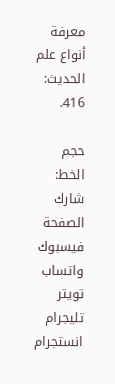معرفة أنواع علم الحديث: 416.

حجم الخط:
شارك الصفحة
فيسبوك واتساب تويتر تليجرام انستجرام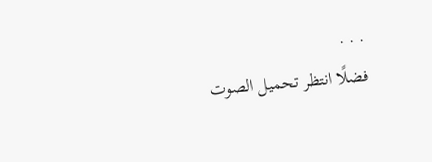. . .
فضلًا انتظر تحميل الصوت